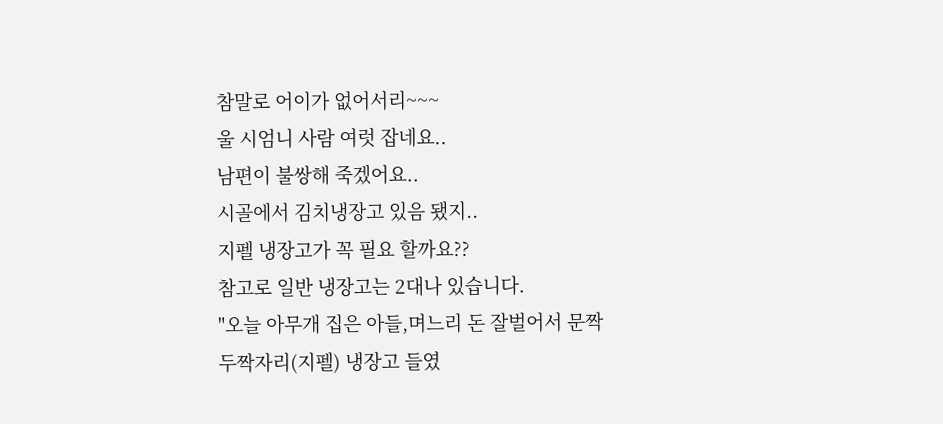참말로 어이가 없어서리~~~
울 시엄니 사람 여럿 잡네요..
남편이 불쌍해 죽겠어요..
시골에서 김치냉장고 있음 됐지..
지펠 냉장고가 꼭 필요 할까요??
참고로 일반 냉장고는 2대나 있습니다.
"오늘 아무개 집은 아들,며느리 돈 잘벌어서 문짝 두짝자리(지펠) 냉장고 들였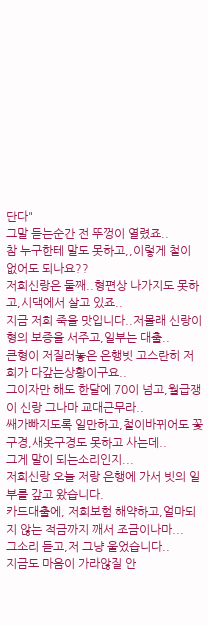단다"
그말 듣는순간 전 뚜껑이 열렸죠..
참 누구한테 말도 못하고,,이렇게 철이 없어도 되나요??
저희신랑은 둘째..형편상 나가지도 못하고,시댁에서 살고 있죠..
지금 저희 죽을 맛입니다..저몰래 신랑이 형의 보증을 서주고,일부는 대출..
큰형이 저질러놓은 은행빗 고스란히 저희가 다갚는상황이구요..
그이자만 해도 한달에 70이 넘고,월급쟁이 신랑 그나마 교대근무라..
쌔가빠지도록 일만하고,철이바뀌어도 꽃구경,새옷구경도 못하고 사는데..
그게 말이 되는소리인지...
저희신랑 오늘 저랑 은행에 가서 빗의 일부를 갚고 왔습니다.
카드대출에, 저희보험 해약하고,얼마되지 않는 적금까지 깨서 조금이나마...
그소리 듣고,저 그냥 울었습니다..
지금도 마음이 가라않질 안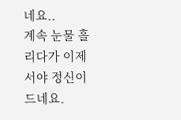네요..
계속 눈물 흘리다가 이제서야 정신이 드네요.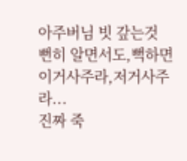아주버님 빗 갚는것 뻔히 알면서도,뻑하면 이거사주라,저거사주라...
진짜 죽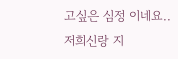고싶은 심정 이네요..
저희신랑 지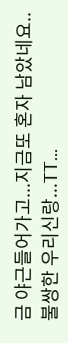금 야근들어가고...지금또 혼자 남았네요..
불쌍한 우리신랑...TT...